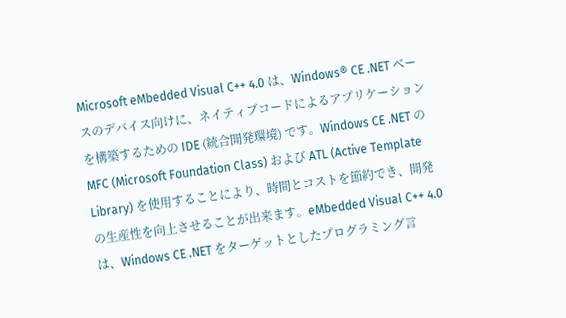Microsoft eMbedded Visual C++ 4.0 は、Windows® CE .NET ベースのデバイス向けに、ネイティブコードによるアプリケーションを構築するための IDE (統合開発環境) です。Windows CE .NET の MFC (Microsoft Foundation Class) および ATL (Active Template Library) を使用することにより、時間とコストを節約でき、開発の生産性を向上させることが出来ます。eMbedded Visual C++ 4.0 は、Windows CE .NET をターゲットとしたプログラミング言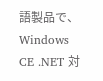語製品で、Windows CE .NET 対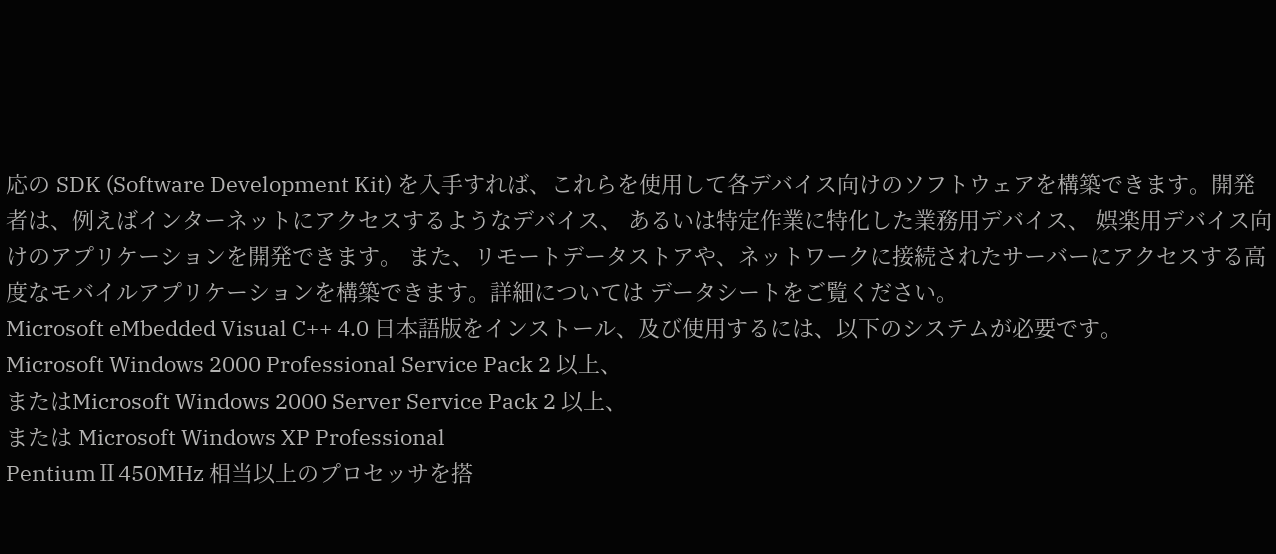応の SDK (Software Development Kit) を入手すれば、これらを使用して各デバイス向けのソフトウェアを構築できます。開発者は、例えばインターネットにアクセスするようなデバイス、 あるいは特定作業に特化した業務用デバイス、 娯楽用デバイス向けのアプリケーションを開発できます。 また、リモートデータストアや、ネットワークに接続されたサーバーにアクセスする高度なモバイルアプリケーションを構築できます。詳細については データシートをご覧ください。
Microsoft eMbedded Visual C++ 4.0 日本語版をインストール、及び使用するには、以下のシステムが必要です。
Microsoft Windows 2000 Professional Service Pack 2 以上、
またはMicrosoft Windows 2000 Server Service Pack 2 以上、
または Microsoft Windows XP Professional
PentiumⅡ450MHz 相当以上のプロセッサを搭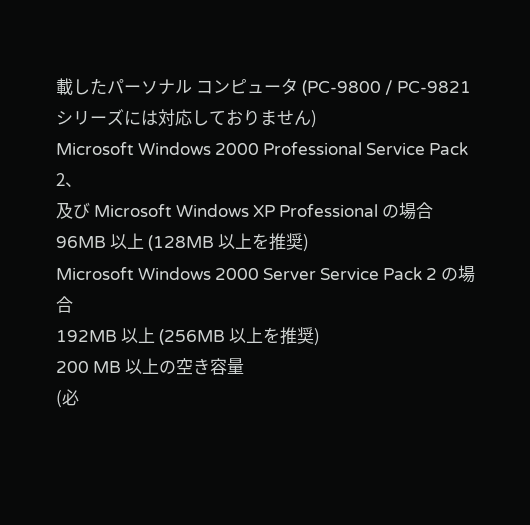載したパーソナル コンピュータ (PC-9800 / PC-9821 シリーズには対応しておりません)
Microsoft Windows 2000 Professional Service Pack 2、
及び Microsoft Windows XP Professional の場合
96MB 以上 (128MB 以上を推奨)
Microsoft Windows 2000 Server Service Pack 2 の場合
192MB 以上 (256MB 以上を推奨)
200 MB 以上の空き容量
(必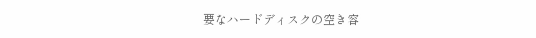要なハードディスクの空き容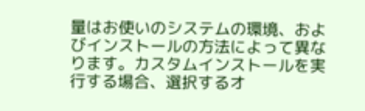量はお使いのシステムの環境、およびインストールの方法によって異なります。カスタムインストールを実行する場合、選択するオ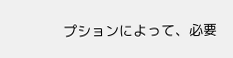プションによって、必要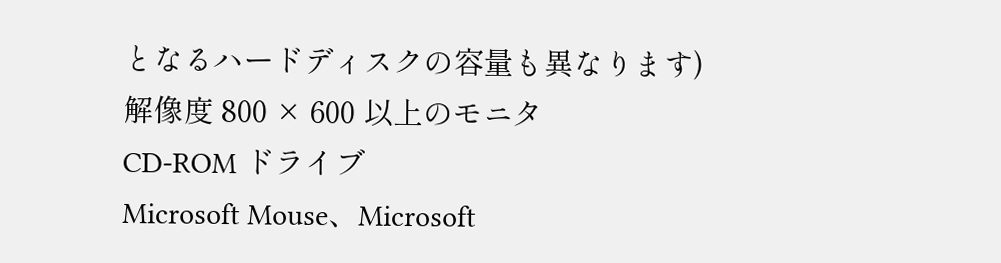となるハードディスクの容量も異なります)
解像度 800 × 600 以上のモニタ
CD-ROM ドライブ
Microsoft Mouse、Microsoft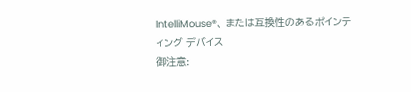IntelliMouse®、 または互換性のあるポインティング デバイス
御注意: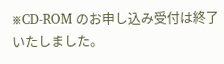※CD-ROM のお申し込み受付は終了いたしました。